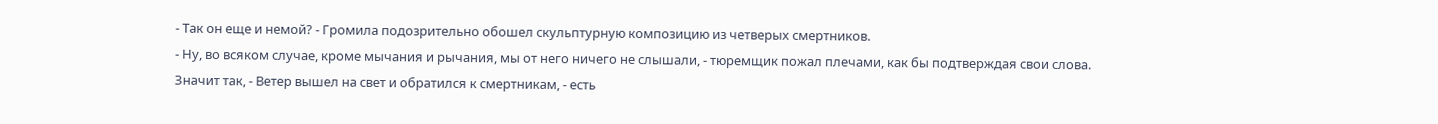- Так он еще и немой? - Громила подозрительно обошел скульптурную композицию из четверых смертников.
- Ну, во всяком случае, кроме мычания и рычания, мы от него ничего не слышали, - тюремщик пожал плечами, как бы подтверждая свои слова.
Значит так, - Ветер вышел на свет и обратился к смертникам, - есть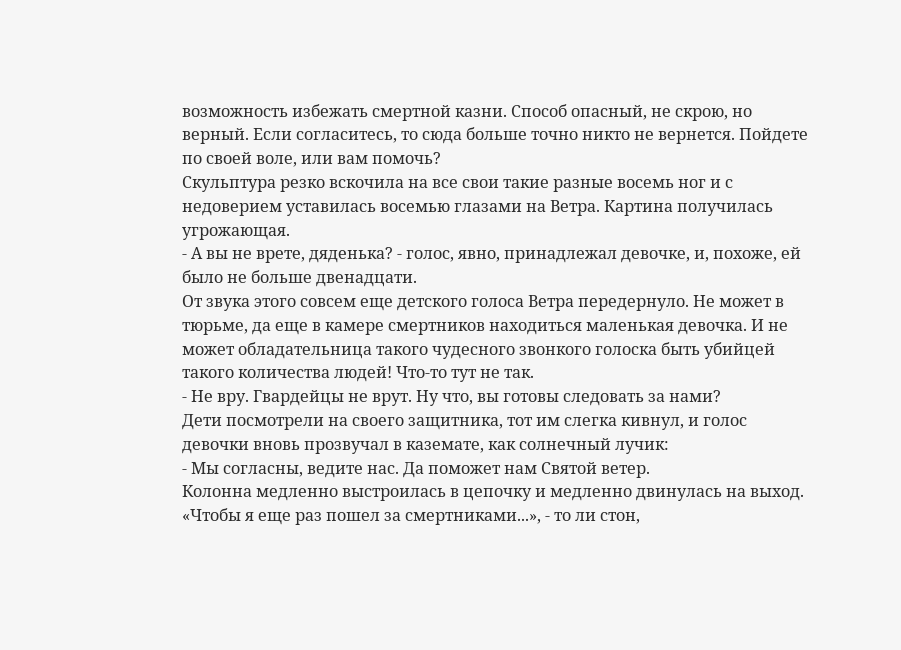возможность избежать смертной казни. Способ опасный, не скрою, но верный. Если согласитесь, то сюда больше точно никто не вернется. Пойдете по своей воле, или вам помочь?
Скульптура резко вскочила на все свои такие разные восемь ног и с недоверием уставилась восемью глазами на Ветра. Картина получилась угрожающая.
- А вы не врете, дяденька? - голос, явно, принадлежал девочке, и, похоже, ей было не больше двенадцати.
От звука этого совсем еще детского голоса Ветра передернуло. Не может в тюрьме, да еще в камере смертников находиться маленькая девочка. И не может обладательница такого чудесного звонкого голоска быть убийцей такого количества людей! Что-то тут не так.
- Не вру. Гвардейцы не врут. Ну что, вы готовы следовать за нами?
Дети посмотрели на своего защитника, тот им слегка кивнул, и голос девочки вновь прозвучал в каземате, как солнечный лучик:
- Мы согласны, ведите нас. Да поможет нам Святой ветер.
Колонна медленно выстроилась в цепочку и медленно двинулась на выход. «Чтобы я еще раз пошел за смертниками...», - то ли стон,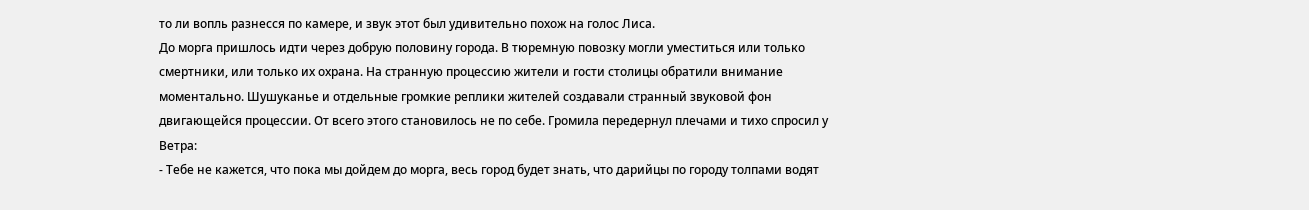то ли вопль разнесся по камере, и звук этот был удивительно похож на голос Лиса.
До морга пришлось идти через добрую половину города. В тюремную повозку могли уместиться или только смертники, или только их охрана. На странную процессию жители и гости столицы обратили внимание моментально. Шушуканье и отдельные громкие реплики жителей создавали странный звуковой фон двигающейся процессии. От всего этого становилось не по себе. Громила передернул плечами и тихо спросил у Ветра:
- Тебе не кажется, что пока мы дойдем до морга, весь город будет знать, что дарийцы по городу толпами водят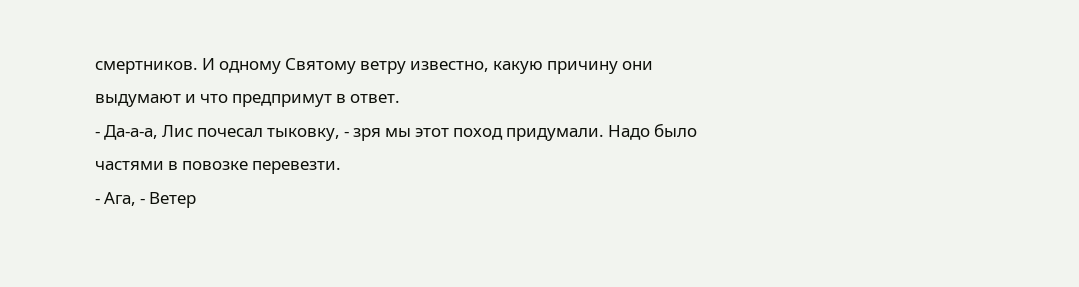смертников. И одному Святому ветру известно, какую причину они выдумают и что предпримут в ответ.
- Да-а-а, Лис почесал тыковку, - зря мы этот поход придумали. Надо было частями в повозке перевезти.
- Ага, - Ветер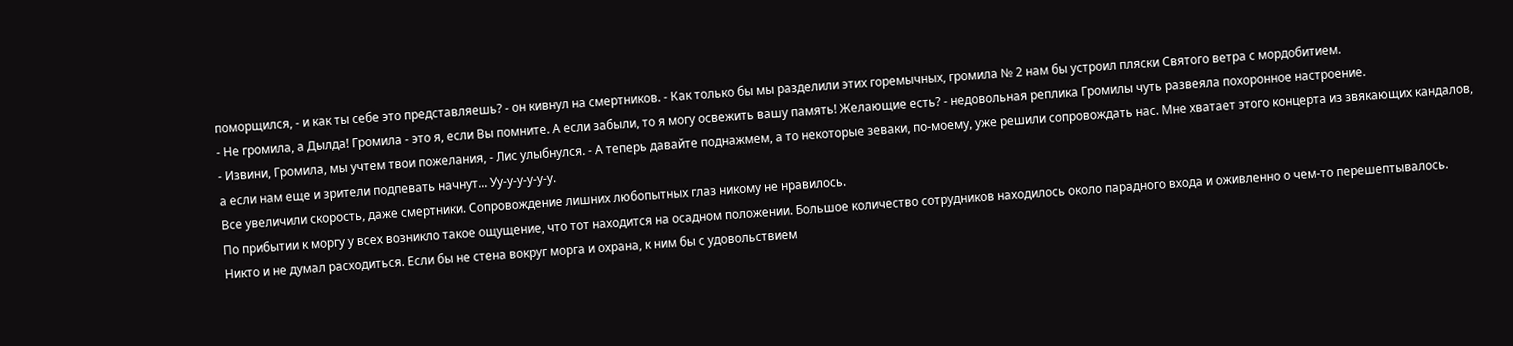поморщился, - и как ты себе это представляешь? - он кивнул на смертников. - Как только бы мы разделили этих горемычных, громила № 2 нам бы устроил пляски Святого ветра с мордобитием.
- Не громила, а Дылда! Громила - это я, если Вы помните. А если забыли, то я могу освежить вашу память! Желающие есть? - недовольная реплика Громилы чуть развеяла похоронное настроение.
- Извини, Громила, мы учтем твои пожелания, - Лис улыбнулся. - А теперь давайте поднажмем, а то некоторые зеваки, по-моему, уже решили сопровождать нас. Мне хватает этого концерта из звякающих кандалов, а если нам еще и зрители подпевать начнут... Уу-у-у-у-у-у.
Все увеличили скорость, даже смертники. Сопровождение лишних любопытных глаз никому не нравилось.
По прибытии к моргу у всех возникло такое ощущение, что тот находится на осадном положении. Большое количество сотрудников находилось около парадного входа и оживленно о чем-то перешептывалось. Никто и не думал расходиться. Если бы не стена вокруг морга и охрана, к ним бы с удовольствием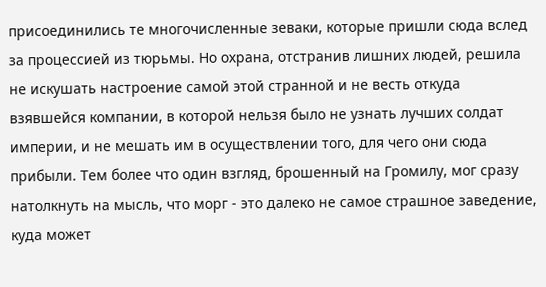присоединились те многочисленные зеваки, которые пришли сюда вслед за процессией из тюрьмы. Но охрана, отстранив лишних людей, решила не искушать настроение самой этой странной и не весть откуда взявшейся компании, в которой нельзя было не узнать лучших солдат империи, и не мешать им в осуществлении того, для чего они сюда прибыли. Тем более что один взгляд, брошенный на Громилу, мог сразу натолкнуть на мысль, что морг - это далеко не самое страшное заведение, куда может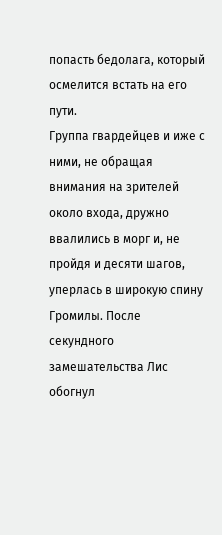попасть бедолага, который осмелится встать на его пути.
Группа гвардейцев и иже с ними, не обращая внимания на зрителей около входа, дружно ввалились в морг и, не пройдя и десяти шагов, уперлась в широкую спину Громилы. После секундного замешательства Лис обогнул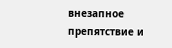внезапное препятствие и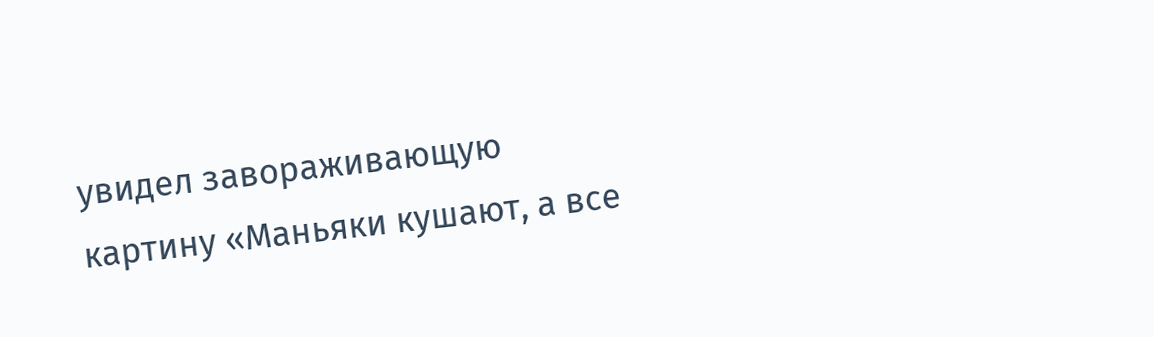увидел завораживающую картину «Маньяки кушают, а все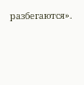разбегаются».